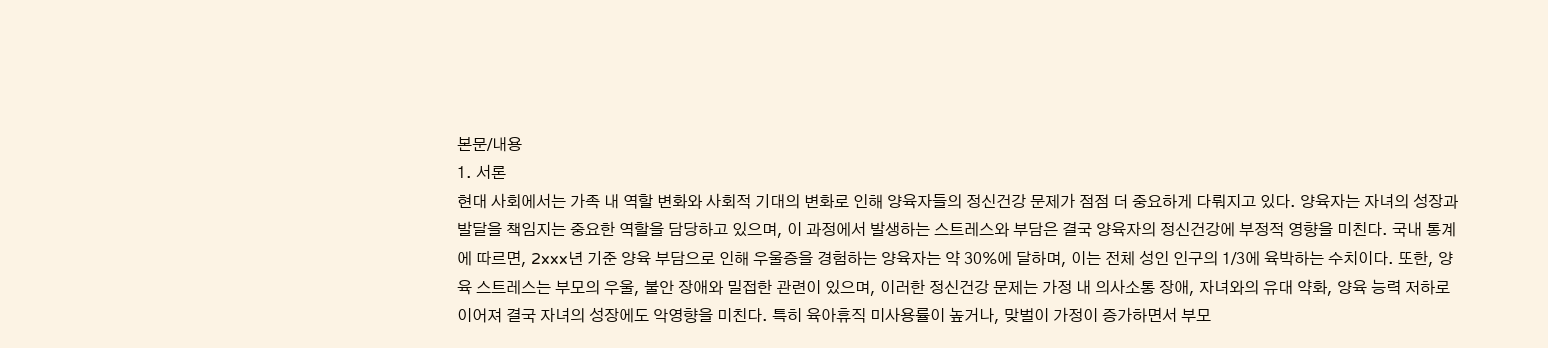본문/내용
1. 서론
현대 사회에서는 가족 내 역할 변화와 사회적 기대의 변화로 인해 양육자들의 정신건강 문제가 점점 더 중요하게 다뤄지고 있다. 양육자는 자녀의 성장과 발달을 책임지는 중요한 역할을 담당하고 있으며, 이 과정에서 발생하는 스트레스와 부담은 결국 양육자의 정신건강에 부정적 영향을 미친다. 국내 통계에 따르면, 2xxx년 기준 양육 부담으로 인해 우울증을 경험하는 양육자는 약 30%에 달하며, 이는 전체 성인 인구의 1/3에 육박하는 수치이다. 또한, 양육 스트레스는 부모의 우울, 불안 장애와 밀접한 관련이 있으며, 이러한 정신건강 문제는 가정 내 의사소통 장애, 자녀와의 유대 약화, 양육 능력 저하로 이어져 결국 자녀의 성장에도 악영향을 미친다. 특히 육아휴직 미사용률이 높거나, 맞벌이 가정이 증가하면서 부모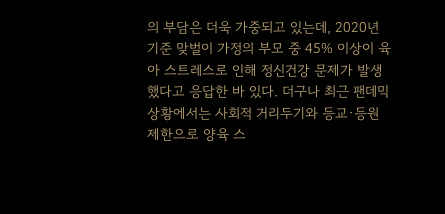의 부담은 더욱 가중되고 있는데, 2020년 기준 맞벌이 가정의 부모 중 45% 이상이 육아 스트레스로 인해 정신건강 문제가 발생했다고 응답한 바 있다. 더구나 최근 팬데믹 상황에서는 사회적 거리두기와 등교·등원 제한으로 양육 스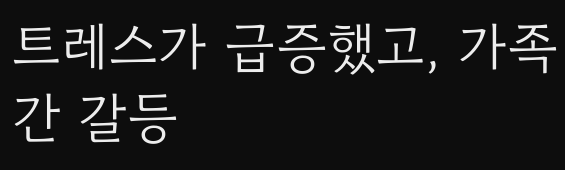트레스가 급증했고, 가족 간 갈등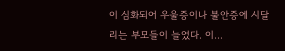이 심화되어 우울증이나 불안증에 시달리는 부모들이 늘었다. 이…